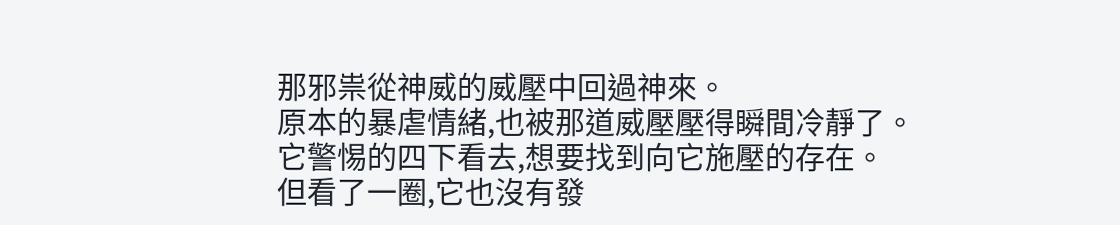那邪祟從神威的威壓中回過神來。
原本的暴虐情緒,也被那道威壓壓得瞬間冷靜了。
它警惕的四下看去,想要找到向它施壓的存在。
但看了一圈,它也沒有發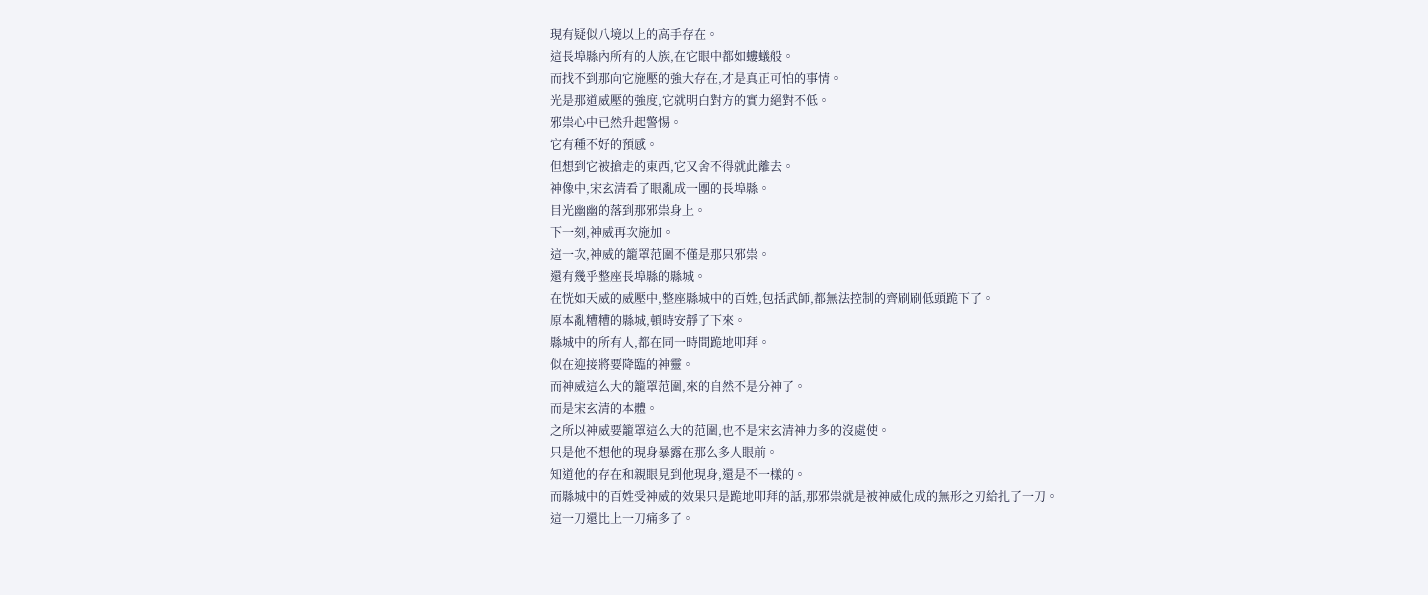現有疑似八境以上的高手存在。
這長埠縣內所有的人族,在它眼中都如螻蟻般。
而找不到那向它施壓的強大存在,才是真正可怕的事情。
光是那道威壓的強度,它就明白對方的實力絕對不低。
邪祟心中已然升起警惕。
它有種不好的預感。
但想到它被搶走的東西,它又舍不得就此離去。
神像中,宋玄清看了眼亂成一團的長埠縣。
目光幽幽的落到那邪祟身上。
下一刻,神威再次施加。
這一次,神威的籠罩范圍不僅是那只邪祟。
還有幾乎整座長埠縣的縣城。
在恍如天威的威壓中,整座縣城中的百姓,包括武師,都無法控制的齊刷刷低頭跪下了。
原本亂糟糟的縣城,頓時安靜了下來。
縣城中的所有人,都在同一時間跪地叩拜。
似在迎接將要降臨的神靈。
而神威這么大的籠罩范圍,來的自然不是分神了。
而是宋玄清的本體。
之所以神威要籠罩這么大的范圍,也不是宋玄清神力多的沒處使。
只是他不想他的現身暴露在那么多人眼前。
知道他的存在和親眼見到他現身,還是不一樣的。
而縣城中的百姓受神威的效果只是跪地叩拜的話,那邪祟就是被神威化成的無形之刃給扎了一刀。
這一刀還比上一刀痛多了。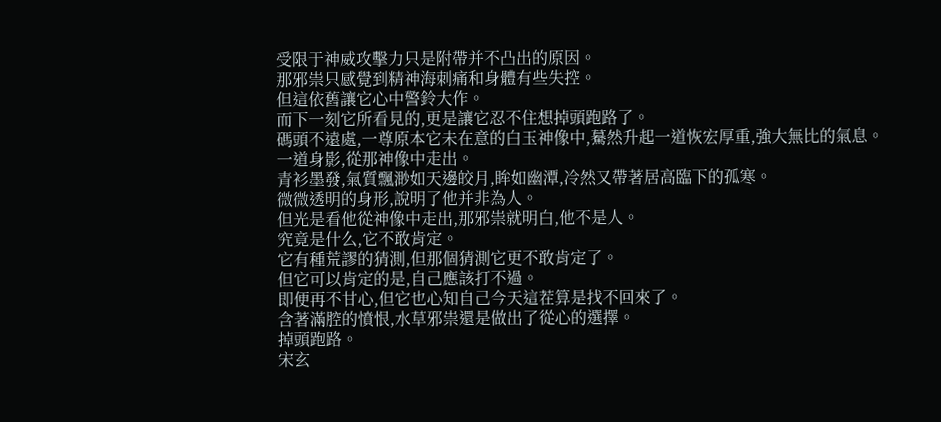受限于神威攻擊力只是附帶并不凸出的原因。
那邪祟只感覺到精神海刺痛和身體有些失控。
但這依舊讓它心中警鈴大作。
而下一刻它所看見的,更是讓它忍不住想掉頭跑路了。
碼頭不遠處,一尊原本它未在意的白玉神像中,驀然升起一道恢宏厚重,強大無比的氣息。
一道身影,從那神像中走出。
青衫墨發,氣質飄渺如天邊皎月,眸如幽潭,冷然又帶著居高臨下的孤寒。
微微透明的身形,說明了他并非為人。
但光是看他從神像中走出,那邪祟就明白,他不是人。
究竟是什么,它不敢肯定。
它有種荒謬的猜測,但那個猜測它更不敢肯定了。
但它可以肯定的是,自己應該打不過。
即便再不甘心,但它也心知自己今天這茬算是找不回來了。
含著滿腔的憤恨,水草邪祟還是做出了從心的選擇。
掉頭跑路。
宋玄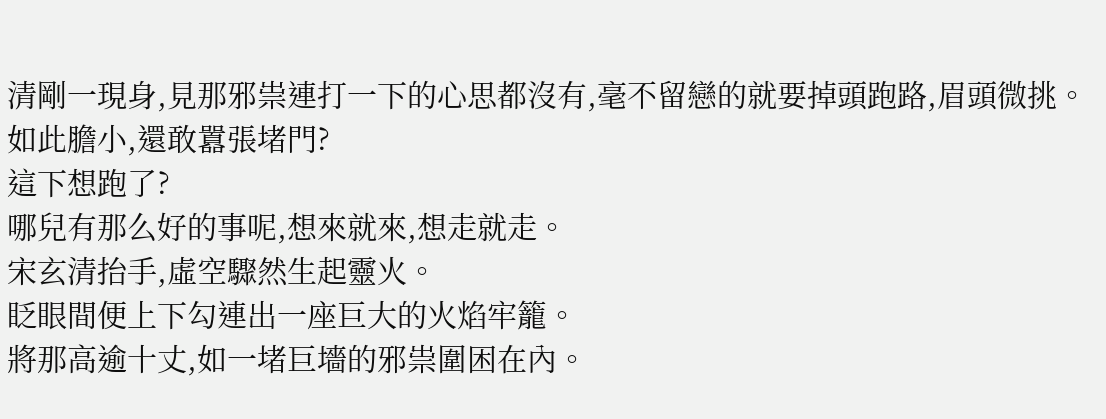清剛一現身,見那邪祟連打一下的心思都沒有,毫不留戀的就要掉頭跑路,眉頭微挑。
如此膽小,還敢囂張堵門?
這下想跑了?
哪兒有那么好的事呢,想來就來,想走就走。
宋玄清抬手,虛空驟然生起靈火。
眨眼間便上下勾連出一座巨大的火焰牢籠。
將那高逾十丈,如一堵巨墻的邪祟圍困在內。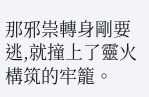那邪祟轉身剛要逃,就撞上了靈火構筑的牢籠。